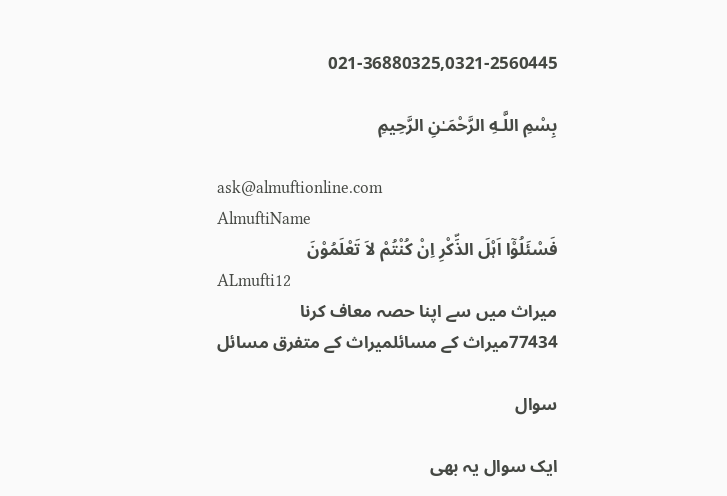021-36880325,0321-2560445

بِسْمِ اللَّـهِ الرَّحْمَـٰنِ الرَّحِيمِ

ask@almuftionline.com
AlmuftiName
فَسْئَلُوْٓا اَہْلَ الذِّکْرِ اِنْ کُنْتُمْ لاَ تَعْلَمُوْنَ
ALmufti12
میراث میں سے اپنا حصہ معاف کرنا
77434میراث کے مسائلمیراث کے متفرق مسائل

سوال

ایک سوال یہ بھی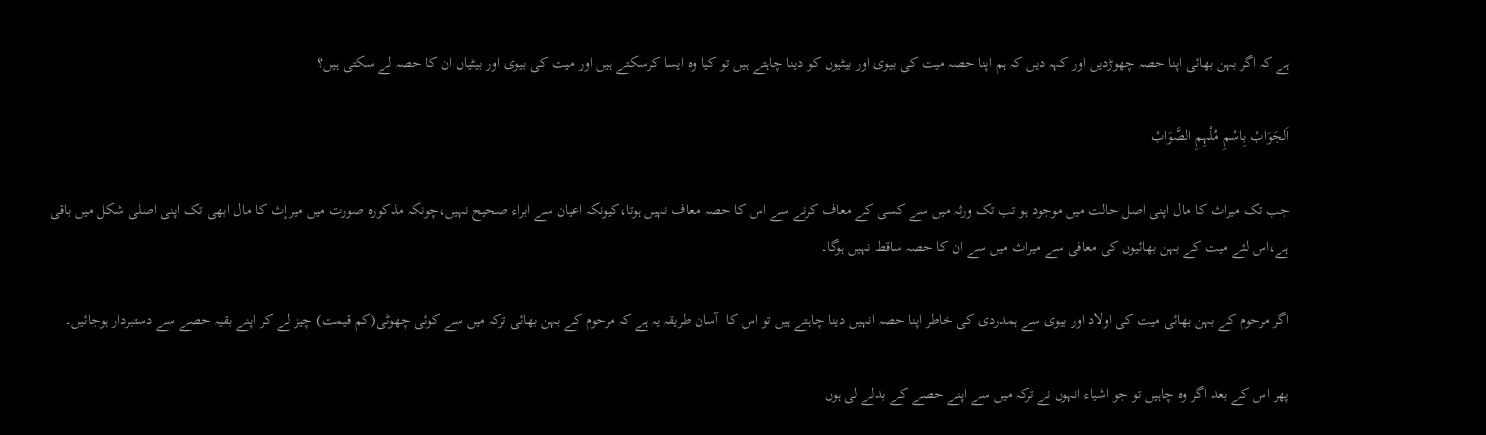ہے کہ اگر بہن بھائی اپنا حصہ چھوڑدیں اور کہہ دیں کہ ہم اپنا حصہ میت کی بیوی اور بیٹیوں کو دینا چاہتے ہیں تو کیا وہ ایسا کرسکتے ہیں اور میت کی بیوی اور بیٹیاں ان کا حصہ لے سکتی ہیں؟

اَلجَوَابْ بِاسْمِ مُلْہِمِ الصَّوَابْ

جب تک میراث کا مال اپنی اصل حالت میں موجود ہو تب تک ورثہ میں سے کسی کے معاف کرنے سے اس کا حصہ معاف نہیں ہوتا،کیونکہ اعیان سے ابراء صحیح نہیں،چونکہ مذکورہ صورت میں میرإث کا مال ابھی تک اپنی اصلی شکل میں باقی ہے،اس لئے میت کے بہن بھائیوں کی معافی سے میراث میں سے ان کا حصہ ساقط نہیں ہوگا۔

اگر مرحوم کے بہن بھائی میت کی اولاد اور بیوی سے ہمدردی کی خاطر اپنا حصہ انہیں دینا چاہتے ہیں تو اس کا  آسان طریقہ یہ ہے کہ مرحوم کے بہن بھائی ترکہ میں سے کوئی چھوٹی(کم قیمت) چیز لے کر اپنے بقیہ حصے سے دستبردار ہوجائیں۔

پھر اس کے بعد اگر وہ چاہیں تو جو اشیاء انہوں نے ترکہ میں سے اپنے حصے کے بدلے لی ہوں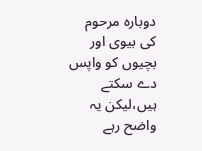دوبارہ مرحوم کی بیوی اور بچیوں کو واپس دے سکتے ہیں،لیکن یہ واضح رہے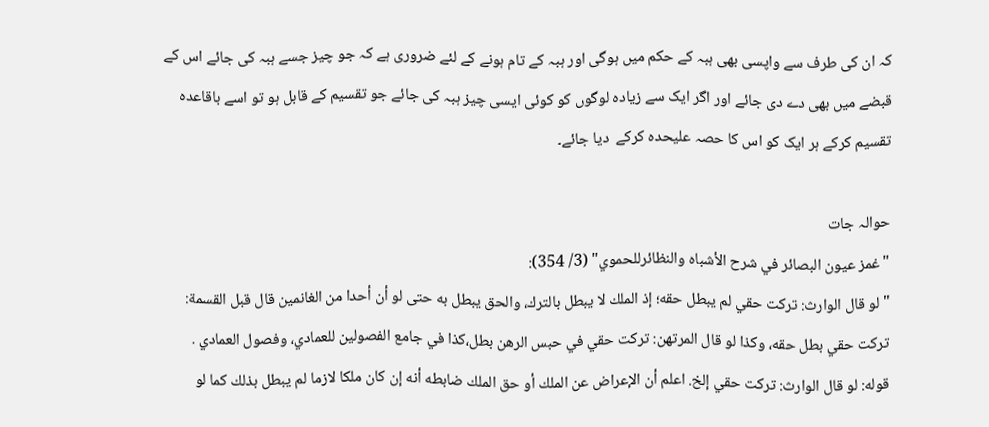کہ ان کی طرف سے واپسی بھی ہبہ کے حکم میں ہوگی اور ہبہ کے تام ہونے کے لئے ضروری ہے کہ جو چیز جسے ہبہ کی جائے اس کے قبضے میں بھی دے دی جائے اور اگر ایک سے زیادہ لوگوں کو کوئی ایسی چیز ہبہ کی جائے جو تقسیم کے قابل ہو تو اسے باقاعدہ تقسیم کرکے ہر ایک کو اس کا حصہ علیحدہ کرکے  دیا جائے۔

حوالہ جات
"غمز عيون البصائر في شرح الأشباه والنظائرللحموي" (3/ 354):
" لو قال الوارث: تركت حقي لم يبطل حقه؛ إذ الملك لا يبطل بالترك، والحق يبطل به حتى لو أن أحدا من الغانمين قال قبل القسمة: تركت حقي بطل حقه، وكذا لو قال المرتهن: تركت حقي في حبس الرهن بطل،كذا في جامع الفصولين للعمادي، وفصول العمادي .
قوله: لو قال الوارث: تركت حقي إلخ. اعلم أن الإعراض عن الملك أو حق الملك ضابطه أنه إن كان ملكا لازما لم يبطل بذلك كما لو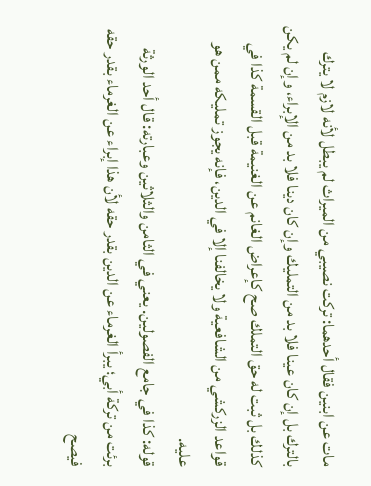مات عن ابنين فقال أحدهما: تركت نصيبي من الميراث لم يبطل لأنه لازم لا يترك بالترك بل إن كان عينا فلا بد من التمليك وإن كان دينا فلا بد من الإبراء، وإن لم يكن كذلك بل ثبت له حق التملك صح كإعراض الغانم عن الغنيمة قبل القسمة كذا في قواعد الزركشي من الشافعية ولا يخالفنا إلا في الدين، فإنه يجوز تمليكه ممن هو عليه.
قوله: كذا في جامع الفصولين. يعني في الثامن والثلاثين وعبارته: قال أحد الورثة برئت من تركة أبي؛ يبرأ الغرماء عن الدين بقدر حقه لأن هذا إبراء عن الغرماء بقدر حقه فيصح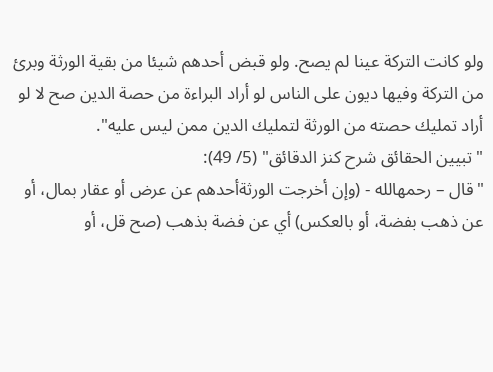ولو كانت التركة عينا لم يصح. ولو قبض أحدهم شيئا من بقية الورثة وبرئ من التركة وفيها ديون على الناس لو أراد البراءة من حصة الدين صح لا لو أراد تمليك حصته من الورثة لتمليك الدين ممن ليس عليه".
"تبيين الحقائق شرح كنز الدقائق" (5/ 49):
"قال – رحمهالله - (وإن أخرجت الورثةأحدهم عن عرض أو عقار بمال، أو عن ذهب بفضة، أو بالعكس) أي عن فضة بذهب (صح قل، أو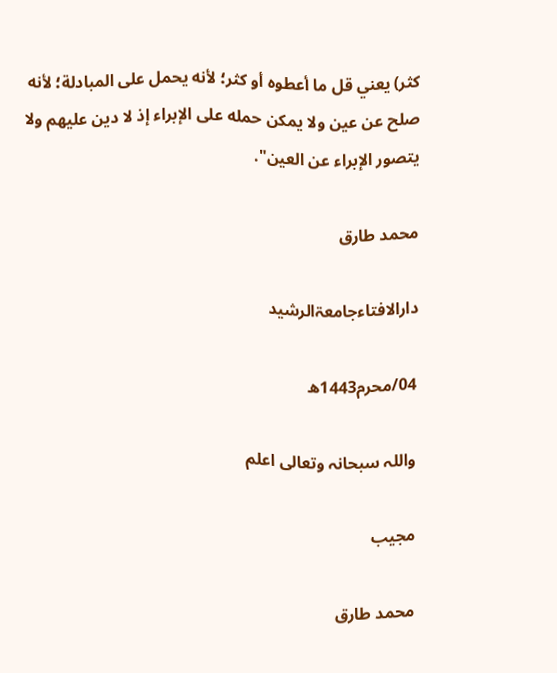كثر) يعني قل ما أعطوه أو كثر؛ لأنه يحمل على المبادلة؛ لأنه صلح عن عين ولا يمكن حمله على الإبراء إذ لا دين عليهم ولا يتصور الإبراء عن العين".

محمد طارق

دارالافتاءجامعۃالرشید

04/محرم1443ھ

واللہ سبحانہ وتعالی اعلم

مجیب

محمد طارق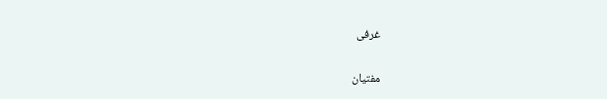غرفی

مفتیان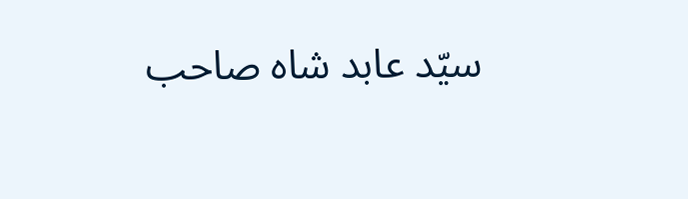سیّد عابد شاہ صاحب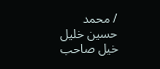/ محمد حسین خلیل خیل صاحب